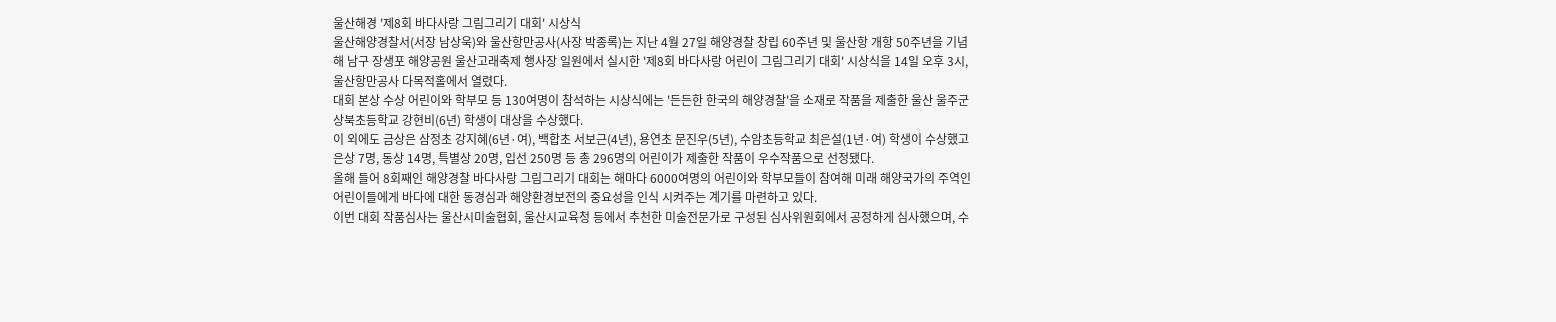울산해경 '제8회 바다사랑 그림그리기 대회' 시상식
울산해양경찰서(서장 남상욱)와 울산항만공사(사장 박종록)는 지난 4월 27일 해양경찰 창립 60주년 및 울산항 개항 50주년을 기념해 남구 장생포 해양공원 울산고래축제 행사장 일원에서 실시한 '제8회 바다사랑 어린이 그림그리기 대회' 시상식을 14일 오후 3시, 울산항만공사 다목적홀에서 열렸다.
대회 본상 수상 어린이와 학부모 등 130여명이 참석하는 시상식에는 '든든한 한국의 해양경찰'을 소재로 작품을 제출한 울산 울주군 상북초등학교 강현비(6년) 학생이 대상을 수상했다.
이 외에도 금상은 삼정초 강지혜(6년·여), 백합초 서보근(4년), 용연초 문진우(5년), 수암초등학교 최은설(1년·여) 학생이 수상했고 은상 7명, 동상 14명, 특별상 20명, 입선 250명 등 총 296명의 어린이가 제출한 작품이 우수작품으로 선정됐다.
올해 들어 8회째인 해양경찰 바다사랑 그림그리기 대회는 해마다 6000여명의 어린이와 학부모들이 참여해 미래 해양국가의 주역인 어린이들에게 바다에 대한 동경심과 해양환경보전의 중요성을 인식 시켜주는 계기를 마련하고 있다.
이번 대회 작품심사는 울산시미술협회, 울산시교육청 등에서 추천한 미술전문가로 구성된 심사위원회에서 공정하게 심사했으며, 수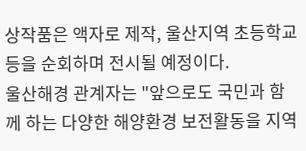상작품은 액자로 제작, 울산지역 초등학교 등을 순회하며 전시될 예정이다.
울산해경 관계자는 "앞으로도 국민과 함께 하는 다양한 해양환경 보전활동을 지역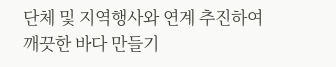단체 및 지역행사와 연계 추진하여 깨끗한 바다 만들기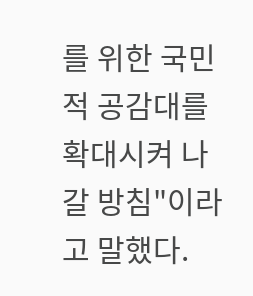를 위한 국민적 공감대를 확대시켜 나갈 방침"이라고 말했다.